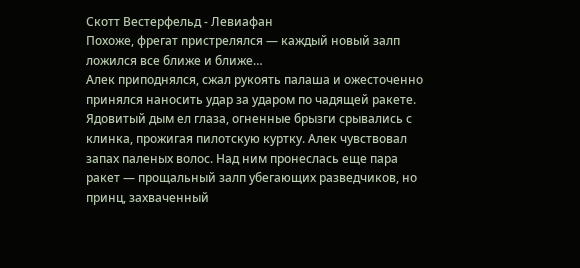Скотт Вестерфельд - Левиафан
Похоже, фрегат пристрелялся — каждый новый залп ложился все ближе и ближе…
Алек приподнялся, сжал рукоять палаша и ожесточенно принялся наносить удар за ударом по чадящей ракете. Ядовитый дым ел глаза, огненные брызги срывались с клинка, прожигая пилотскую куртку. Алек чувствовал запах паленых волос. Над ним пронеслась еще пара ракет — прощальный залп убегающих разведчиков, но принц, захваченный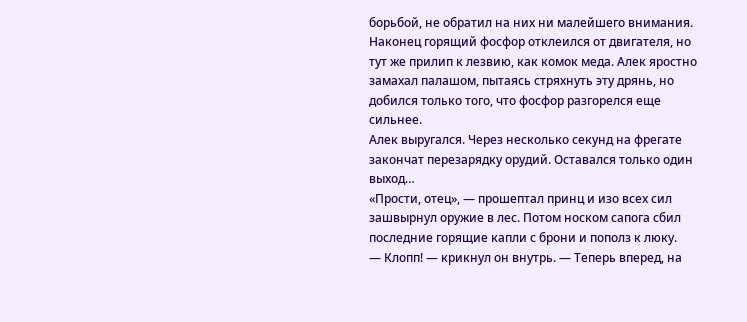борьбой, не обратил на них ни малейшего внимания.
Наконец горящий фосфор отклеился от двигателя, но тут же прилип к лезвию, как комок меда. Алек яростно замахал палашом, пытаясь стряхнуть эту дрянь, но добился только того, что фосфор разгорелся еще сильнее.
Алек выругался. Через несколько секунд на фрегате закончат перезарядку орудий. Оставался только один выход…
«Прости, отец», — прошептал принц и изо всех сил зашвырнул оружие в лес. Потом носком сапога сбил последние горящие капли с брони и пополз к люку.
— Клопп! — крикнул он внутрь. — Теперь вперед, на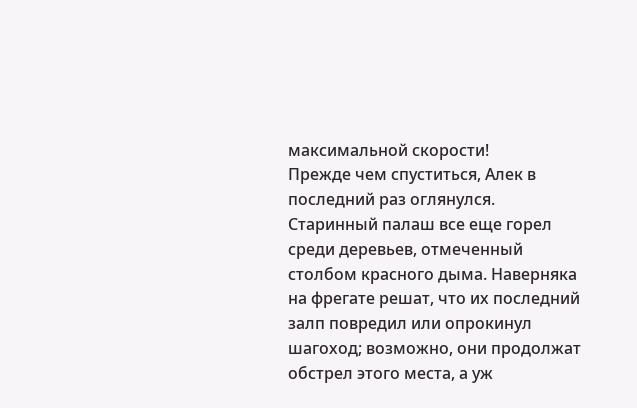максимальной скорости!
Прежде чем спуститься, Алек в последний раз оглянулся. Старинный палаш все еще горел среди деревьев, отмеченный столбом красного дыма. Наверняка на фрегате решат, что их последний залп повредил или опрокинул шагоход; возможно, они продолжат обстрел этого места, а уж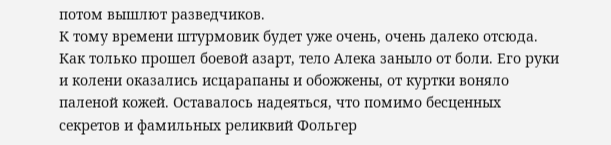потом вышлют разведчиков.
К тому времени штурмовик будет уже очень, очень далеко отсюда.
Как только прошел боевой азарт, тело Алека заныло от боли. Его руки и колени оказались исцарапаны и обожжены, от куртки воняло паленой кожей. Оставалось надеяться, что помимо бесценных секретов и фамильных реликвий Фольгер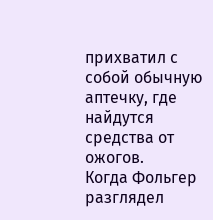прихватил с собой обычную аптечку, где найдутся средства от ожогов.
Когда Фольгер разглядел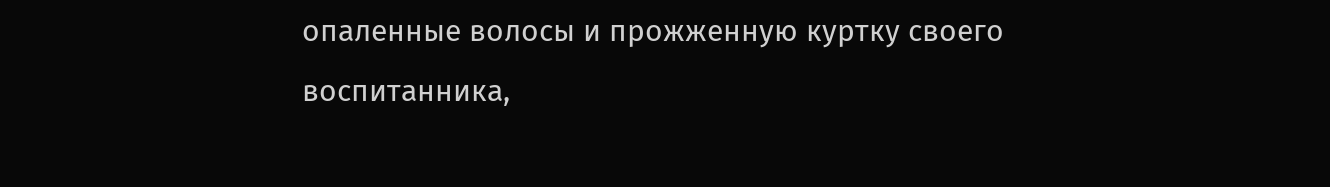опаленные волосы и прожженную куртку своего воспитанника,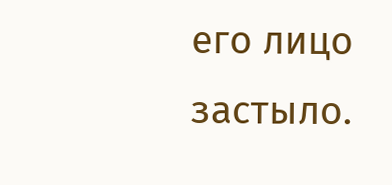его лицо застыло.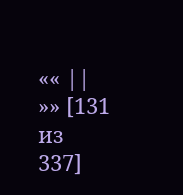«« ||
»» [131 из
337]